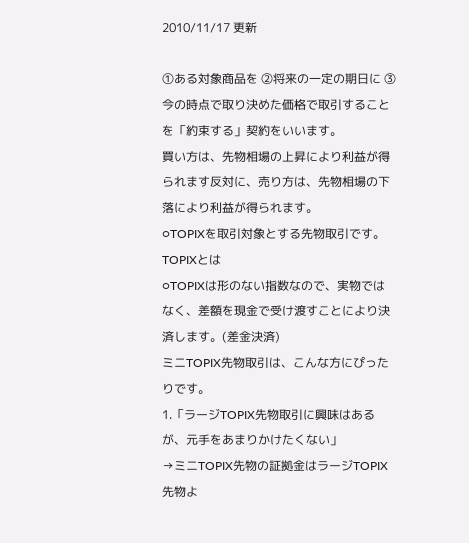2010/11/17 更新

①ある対象商品を ②将来の一定の期日に ③今の時点で取り決めた価格で取引することを「約束する」契約をいいます。
買い方は、先物相場の上昇により利益が得られます反対に、売り方は、先物相場の下落により利益が得られます。
○TOPIXを取引対象とする先物取引です。
TOPIXとは
○TOPIXは形のない指数なので、実物ではなく、差額を現金で受け渡すことにより決済します。(差金決済)
ミニTOPIX先物取引は、こんな方にぴったりです。
1.「ラージTOPIX先物取引に興味はあるが、元手をあまりかけたくない」
→ミニTOPIX先物の証拠金はラージTOPIX先物よ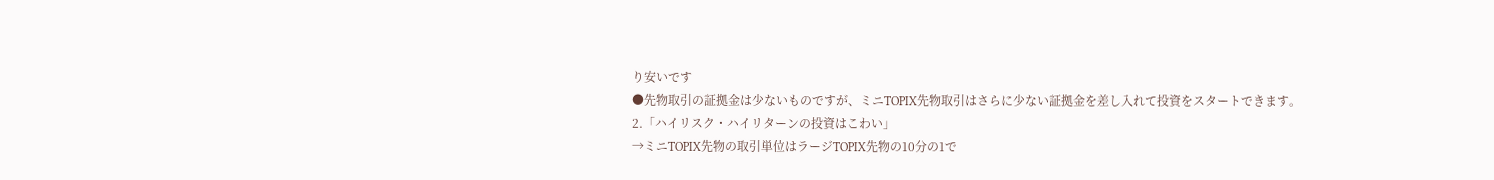り安いです
●先物取引の証拠金は少ないものですが、ミニTOPIX先物取引はさらに少ない証拠金を差し入れて投資をスタートできます。
2.「ハイリスク・ハイリターンの投資はこわい」
→ミニTOPIX先物の取引単位はラージTOPIX先物の10分の1で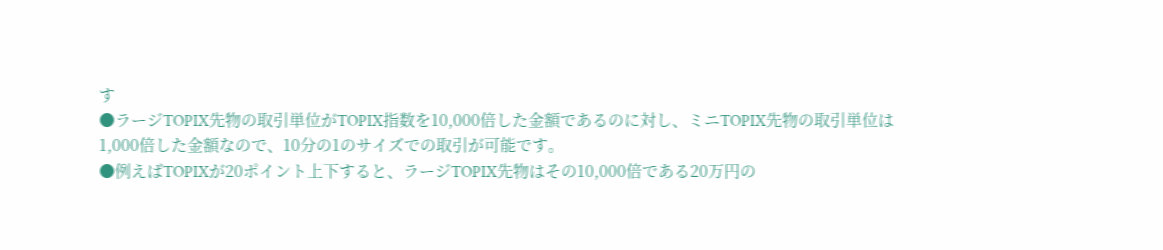す
●ラージTOPIX先物の取引単位がTOPIX指数を10,000倍した金額であるのに対し、ミニTOPIX先物の取引単位は1,000倍した金額なので、10分の1のサイズでの取引が可能です。
●例えばTOPIXが20ポイント上下すると、ラージTOPIX先物はその10,000倍である20万円の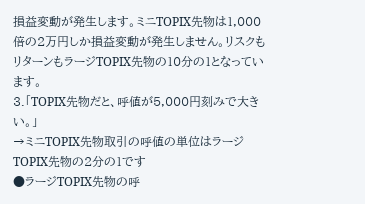損益変動が発生します。ミニTOPIX先物は1,000倍の2万円しか損益変動が発生しません。リスクもリターンもラージTOPIX先物の10分の1となっています。
3.「TOPIX先物だと、呼値が5,000円刻みで大きい。」
→ミニTOPIX先物取引の呼値の単位はラージTOPIX先物の2分の1です
●ラージTOPIX先物の呼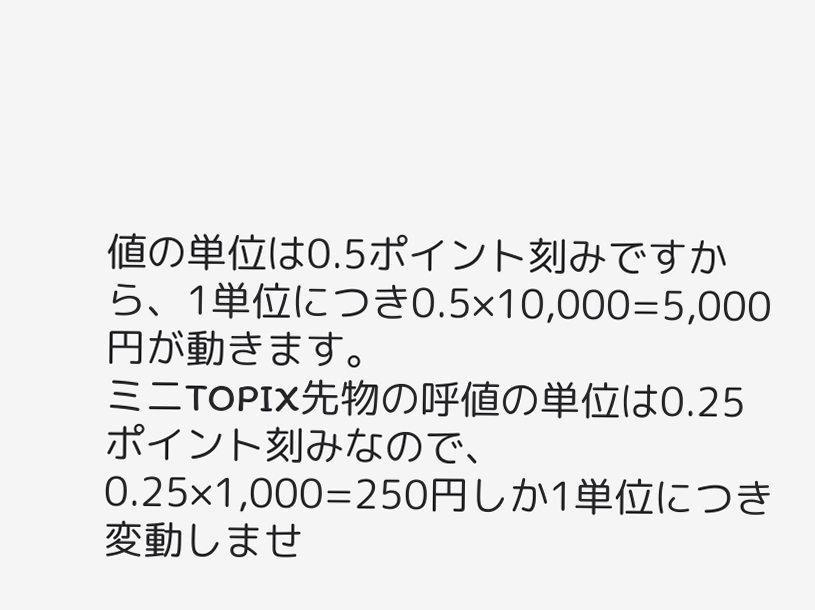値の単位は0.5ポイント刻みですから、1単位につき0.5×10,000=5,000円が動きます。
ミニTOPIX先物の呼値の単位は0.25ポイント刻みなので、0.25×1,000=250円しか1単位につき変動しませ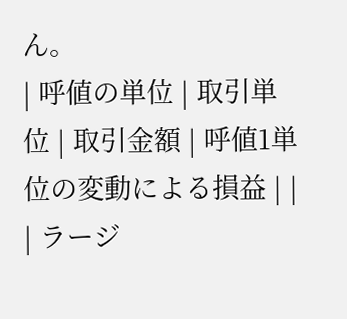ん。
| 呼値の単位 | 取引単位 | 取引金額 | 呼値1単位の変動による損益 | |
| ラージ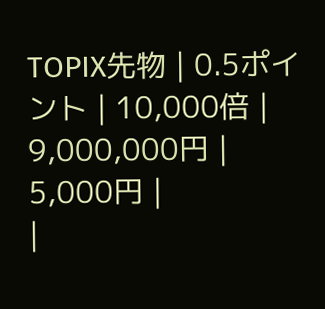TOPIX先物 | 0.5ポイント | 10,000倍 | 9,000,000円 | 5,000円 |
|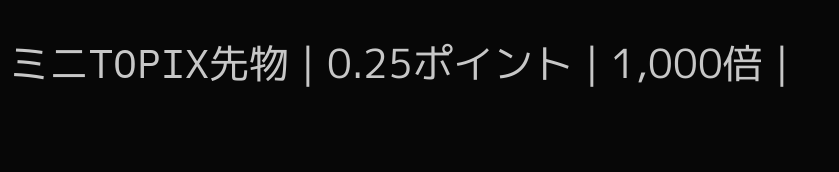ミニTOPIX先物 | 0.25ポイント | 1,000倍 |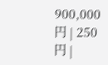900,000円 | 250円 |